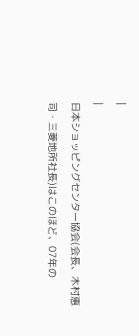|
|
日本ショッピングセンター協会(会長、木村惠司・三菱地所社長)はこのほど、07年の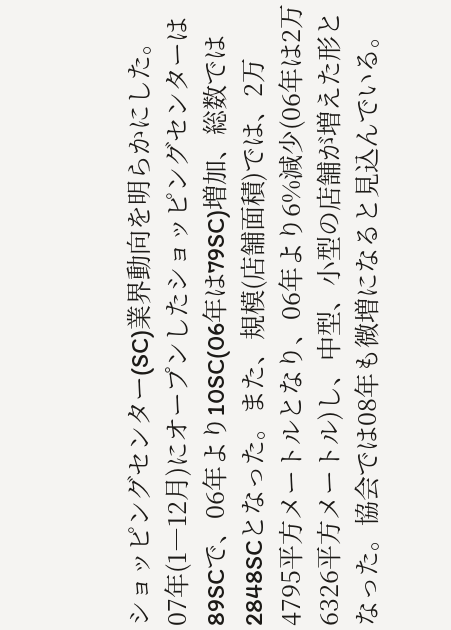ショッピングセンター(SC)業界動向を明らかにした。07年(1―12月)にオープンしたショッピングセンターは89SCで、06年より10SC(06年は79SC)増加、総数では2848SCとなった。また、規模(店舗面積)では、2万4795平方メートルとなり、06年より6%減少(06年は2万6326平方メートル)し、中型、小型の店舗が増えた形となった。協会では08年も微増になると見込んでいる。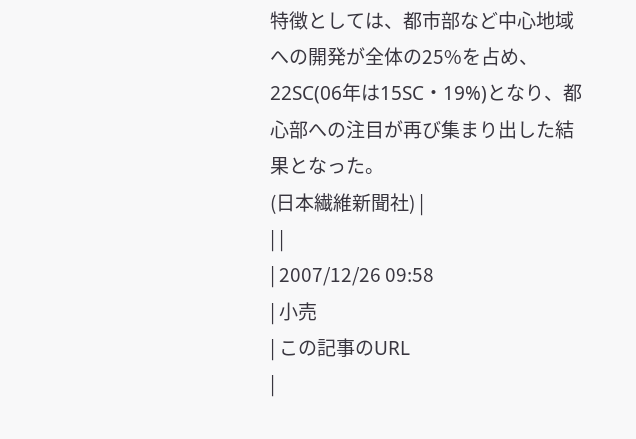特徴としては、都市部など中心地域への開発が全体の25%を占め、22SC(06年は15SC・19%)となり、都心部への注目が再び集まり出した結果となった。
(日本繊維新聞社) |
| |
| 2007/12/26 09:58
| 小売
| この記事のURL
|